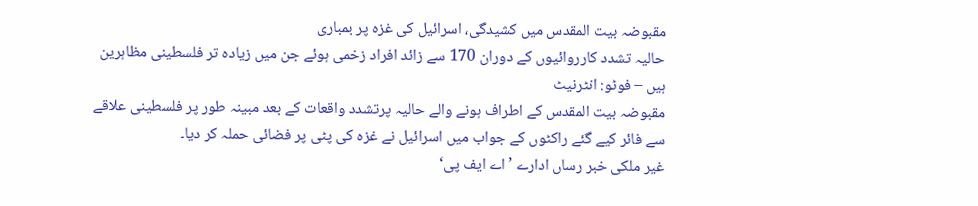مقبوضہ بیت المقدس میں کشیدگی، اسرائیل کی غزہ پر بمباری
حالیہ تشدد کارروائیوں کے دوران 170 سے زائد افراد زخمی ہوئے جن میں زیادہ تر فلسطینی مظاہرین ہیں – فوٹو: انٹرنیٹ
مقبوضہ بیت المقدس کے اطراف ہونے والے حالیہ پرتشدد واقعات کے بعد مبینہ طور پر فلسطینی علاقے سے فائر کیے گئے راکٹوں کے جواب میں اسرائیل نے غزہ کی پٹی پر فضائی حملہ کر دیا۔
غیر ملکی خبر رساں ادارے ’اے ایف پی‘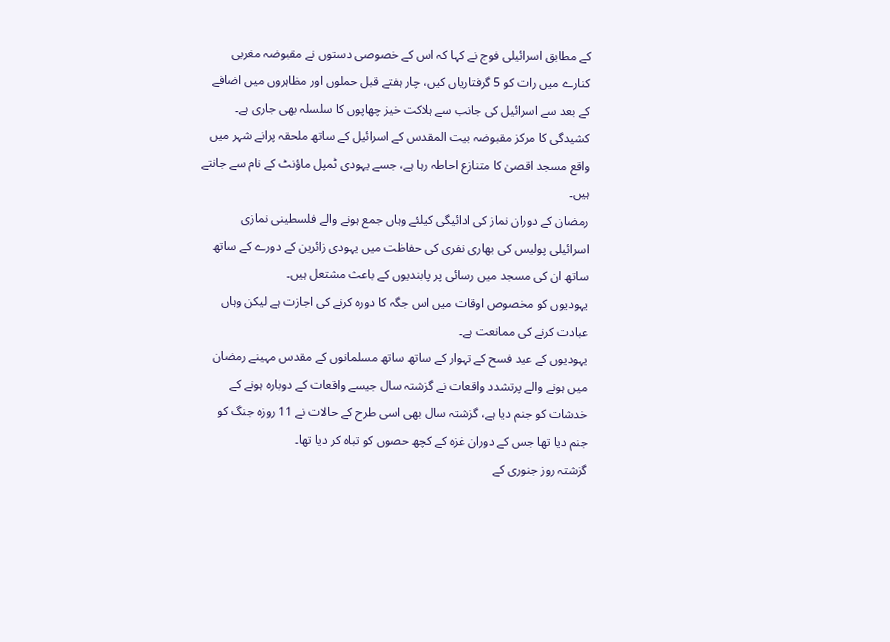کے مطابق اسرائیلی فوج نے کہا کہ اس کے خصوصی دستوں نے مقبوضہ مغربی کنارے میں رات کو 5 گرفتاریاں کیں، چار ہفتے قبل حملوں اور مظاہروں میں اضافے کے بعد سے اسرائیل کی جانب سے ہلاکت خیز چھاپوں کا سلسلہ بھی جاری ہے۔
کشیدگی کا مرکز مقبوضہ بیت المقدس کے اسرائیل کے ساتھ ملحقہ پرانے شہر میں واقع مسجد اقصیٰ کا متنازع احاطہ رہا ہے، جسے یہودی ٹمپل ماؤنٹ کے نام سے جانتے ہیں۔
رمضان کے دوران نماز کی ادائیگی کیلئے وہاں جمع ہونے والے فلسطینی نمازی اسرائیلی پولیس کی بھاری نفری کی حفاظت میں یہودی زائرین کے دورے کے ساتھ ساتھ ان کی مسجد میں رسائی پر پابندیوں کے باعث مشتعل ہیں۔
یہودیوں کو مخصوص اوقات میں اس جگہ کا دورہ کرنے کی اجازت ہے لیکن وہاں عبادت کرنے کی ممانعت ہے۔
یہودیوں کے عید فسح کے تہوار کے ساتھ ساتھ مسلمانوں کے مقدس مہینے رمضان میں ہونے والے پرتشدد واقعات نے گزشتہ سال جیسے واقعات کے دوبارہ ہونے کے خدشات کو جنم دیا ہے، گزشتہ سال بھی اسی طرح کے حالات نے 11 روزہ جنگ کو جنم دیا تھا جس کے دوران غزہ کے کچھ حصوں کو تباہ کر دیا تھا۔
گزشتہ روز جنوری کے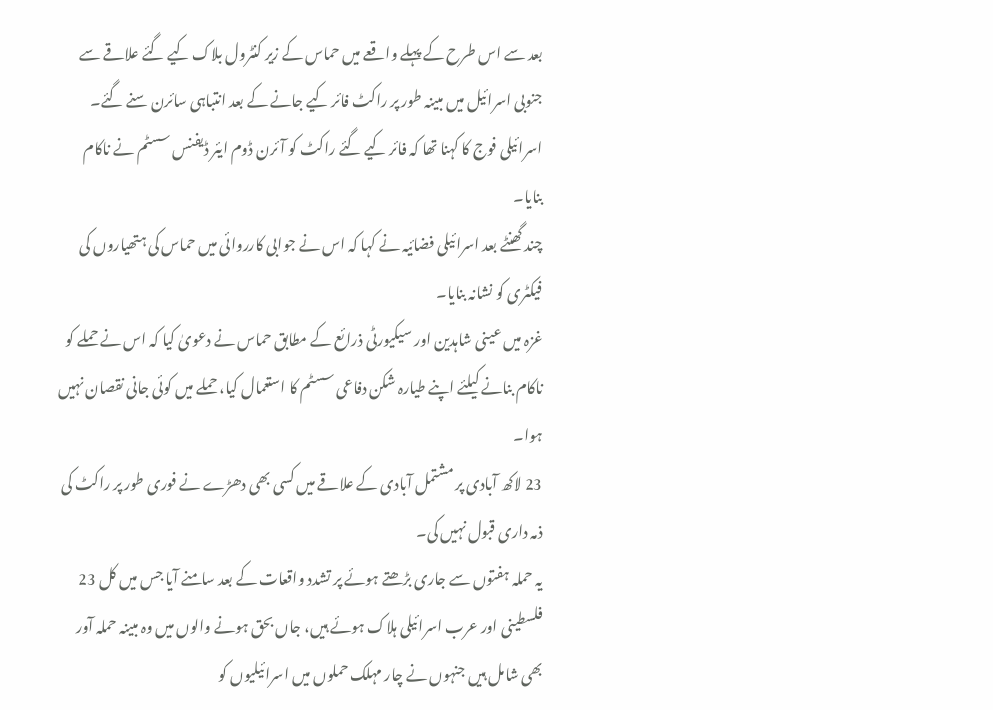بعد سے اس طرح کے پہلے واقعے میں حماس کے زیر کنٹرول بلاک کیے گئے علاقے سے جنوبی اسرائیل میں مبینہ طور پر راکٹ فائر کیے جانے کے بعد انتباہی سائرن سنے گئے۔
اسرائیلی فوج کا کہنا تھا کہ فائر کیے گئے راکٹ کو آئرن ڈوم ایئر ڈیفنس سسٹم نے ناکام بنایا۔
چند گھنٹے بعد اسرائیلی فضائیہ نے کہا کہ اس نے جوابی کارروائی میں حماس کی ہتھیاروں کی فیکٹری کو نشانہ بنایا۔
غزہ میں عینی شاہدین اور سیکیورٹی ذرائع کے مطابق حماس نے دعویٰ کیا کہ اس نے حملے کو ناکام بنانے کیلئے اپنے طیارہ شکن دفاعی سسٹم کا استعمال کیا، حملے میں کوئی جانی نقصان نہیں ہوا۔
23 لاکھ آبادی پر مشتمل آبادی کے علاقے میں کسی بھی دھڑے نے فوری طور پر راکٹ کی ذمہ داری قبول نہیں کی۔
یہ حملہ ہفتوں سے جاری بڑھتے ہوئے پر تشدد واقعات کے بعد سامنے آیا جس میں کل 23 فلسطینی اور عرب اسرائیلی ہلاک ہوئے ہیں، جاں بحق ہونے والوں میں وہ مبینہ حملہ آور بھی شامل ہیں جنہوں نے چار مہلک حملوں میں اسرائیلیوں کو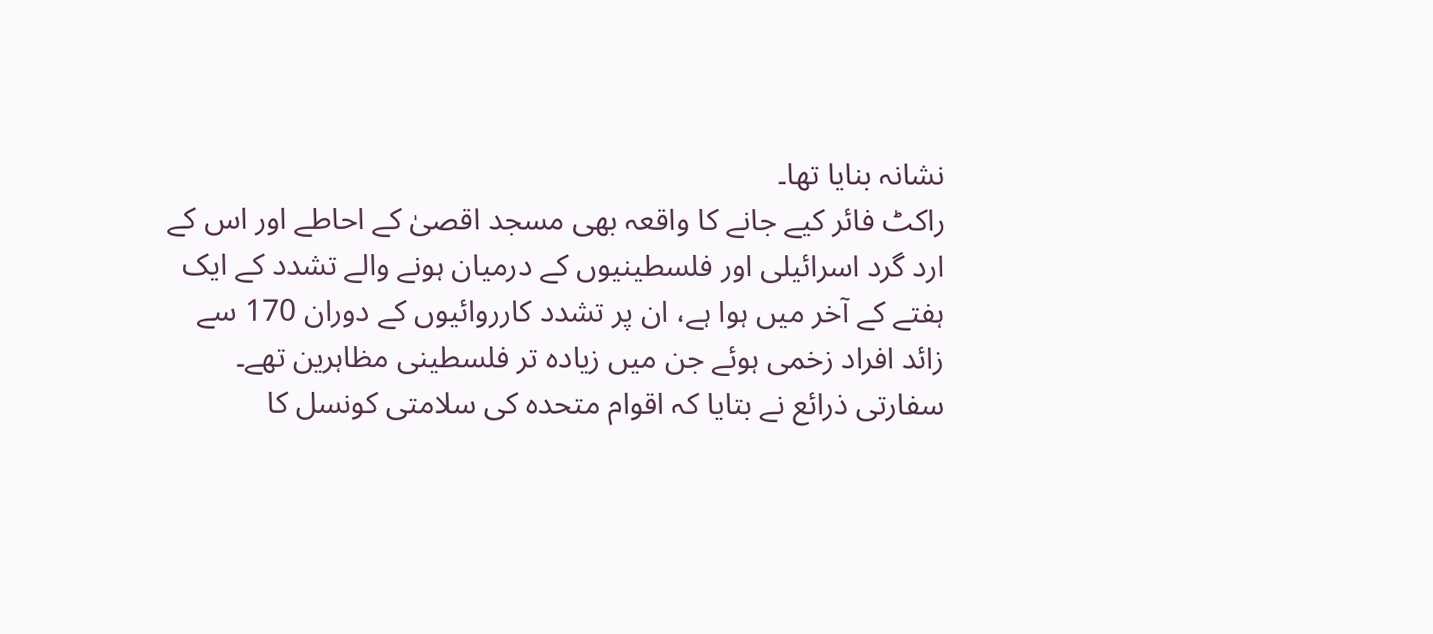نشانہ بنایا تھا۔
راکٹ فائر کیے جانے کا واقعہ بھی مسجد اقصیٰ کے احاطے اور اس کے ارد گرد اسرائیلی اور فلسطینیوں کے درمیان ہونے والے تشدد کے ایک ہفتے کے آخر میں ہوا ہے، ان پر تشدد کارروائیوں کے دوران 170 سے زائد افراد زخمی ہوئے جن میں زیادہ تر فلسطینی مظاہرین تھے۔
سفارتی ذرائع نے بتایا کہ اقوام متحدہ کی سلامتی کونسل کا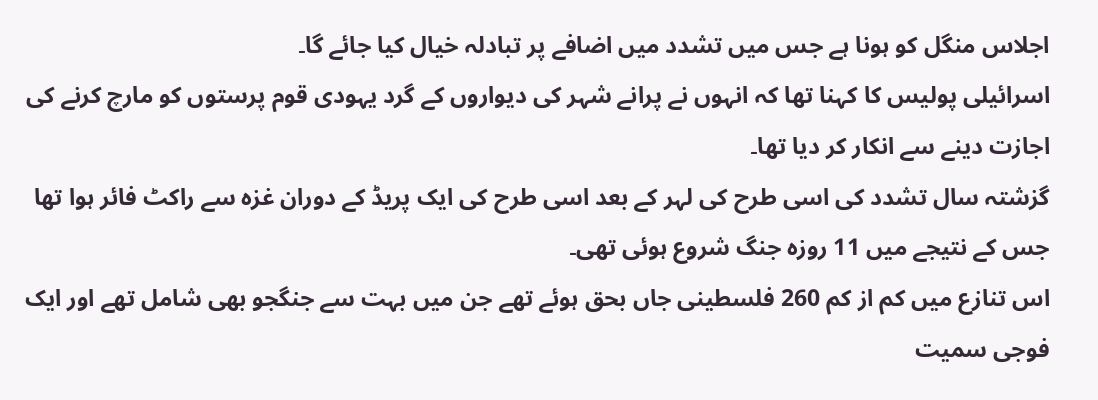اجلاس منگل کو ہونا ہے جس میں تشدد میں اضافے پر تبادلہ خیال کیا جائے گا۔
اسرائیلی پولیس کا کہنا تھا کہ انہوں نے پرانے شہر کی دیواروں کے گرد یہودی قوم پرستوں کو مارچ کرنے کی اجازت دینے سے انکار کر دیا تھا۔
گزشتہ سال تشدد کی اسی طرح کی لہر کے بعد اسی طرح کی ایک پریڈ کے دوران غزہ سے راکٹ فائر ہوا تھا جس کے نتیجے میں 11 روزہ جنگ شروع ہوئی تھی۔
اس تنازع میں کم از کم 260 فلسطینی جاں بحق ہوئے تھے جن میں بہت سے جنگجو بھی شامل تھے اور ایک فوجی سمیت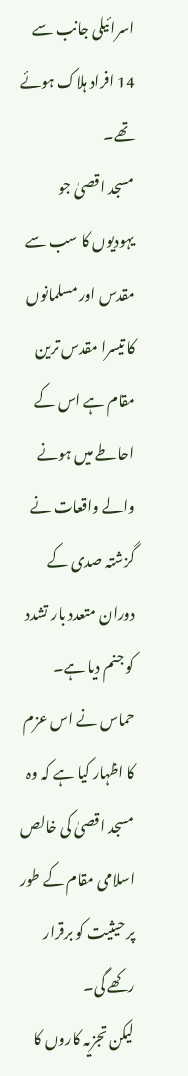اسرائیلی جانب سے 14 افراد ہلاک ہوئے تھے۔
مسجد اقصیٰ جو یہودیوں کا سب سے مقدس اور مسلمانوں کا تیسرا مقدس ترین مقام ہے اس کے احاطے میں ہونے والے واقعات نے گزشتہ صدی کے دوران متعدد بار تشدد کو جنم دیا ہے۔
حماس نے اس عزم کا اظہار کیا ہے کہ وہ مسجد اقصیٰ کی خالص اسلامی مقام کے طور پر حیثیت کو برقرار رکھے گی۔
لیکن تجزیہ کاروں کا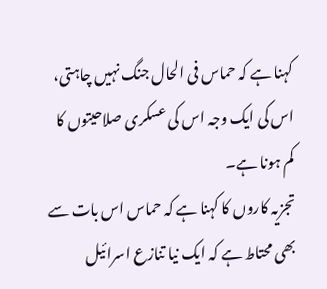کہنا ہے کہ حماس فی الحال جنگ نہیں چاہتی، اس کی ایک وجہ اس کی عسکری صلاحیتوں کا کم ہونا ہے۔
تجزیہ کاروں کا کہنا ہے کہ حماس اس بات سے بھی محتاط ہے کہ ایک نیا تنازع اسرائیل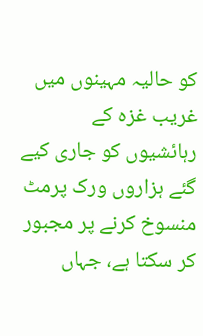کو حالیہ مہینوں میں غریب غزہ کے رہائشیوں کو جاری کیے گئے ہزاروں ورک پرمٹ منسوخ کرنے پر مجبور کر سکتا ہے، جہاں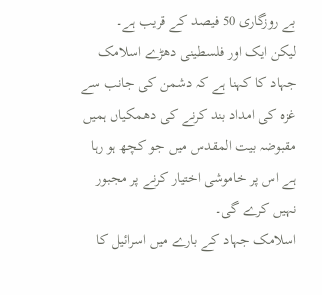بے روزگاری 50 فیصد کے قریب ہے۔
لیکن ایک اور فلسطینی دھڑے اسلامک جہاد کا کہنا ہے کہ دشمن کی جانب سے غزہ کی امداد بند کرنے کی دھمکیاں ہمیں مقبوضہ بیت المقدس میں جو کچھ ہو رہا ہے اس پر خاموشی اختیار کرنے پر مجبور نہیں کرے گی۔
اسلامک جہاد کے بارے میں اسرائیل کا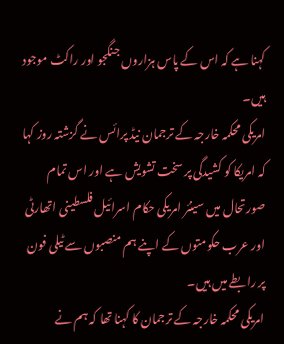کہنا ہے کہ اس کے پاس ہزاروں جنگجو اور راکٹ موجود ہیں۔
امریکی محکمہ خارجہ کے ترجمان نیڈ پرائس نے گزشتہ روز کہا کہ امریکا کو کشیدگی پر سخت تشویش ہے اور اس تمام صورتحال میں سینئر امریکی حکام اسرائیل فلسطینی اتھارٹی اور عرب حکومتوں کے اپنے ہم منصبوں سے ٹیلی فون پر رابطے میں ہیں۔
امریکی محکمہ خارجہ کے ترجمان کا کہنا تھا کہ ہم نے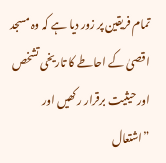تمام فریقین پر زور دیا ہے کہ وہ مسجد اقصیٰ کے احاطے کا تاریخی تشخص اور حیثیت برقرار رکھیں اور ”اشتعال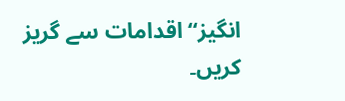انگیز“ اقدامات سے گریز کریں۔